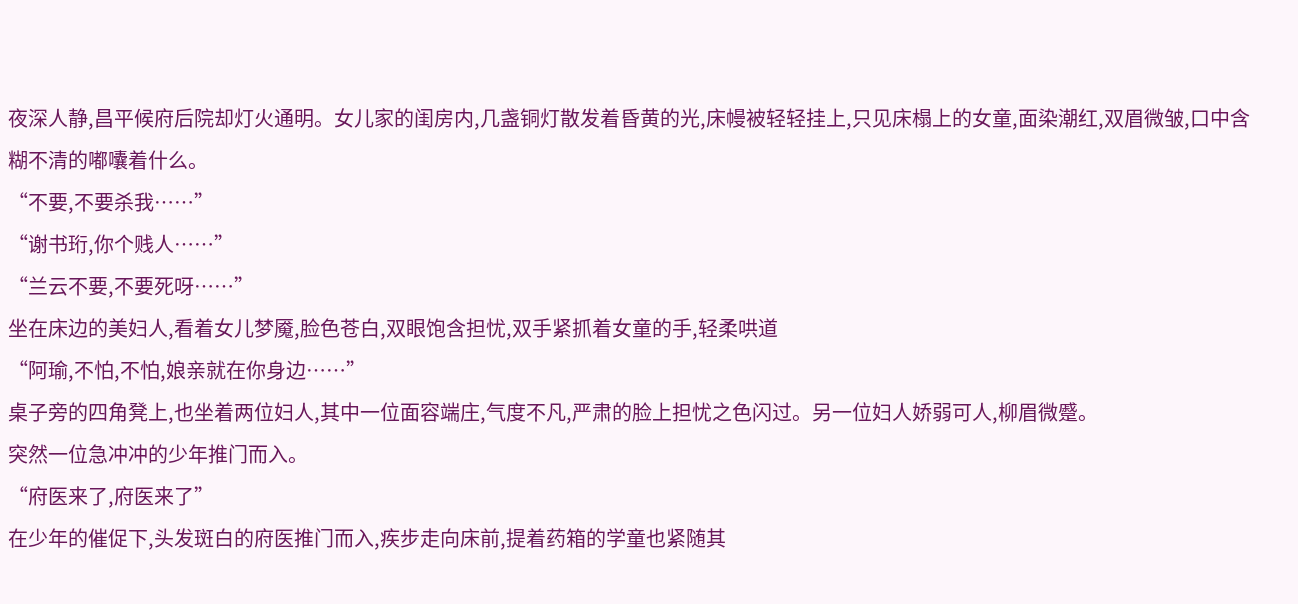夜深人静,昌平候府后院却灯火通明。女儿家的闺房内,几盏铜灯散发着昏黄的光,床幔被轻轻挂上,只见床榻上的女童,面染潮红,双眉微皱,口中含糊不清的嘟囔着什么。
“不要,不要杀我……”
“谢书珩,你个贱人……”
“兰云不要,不要死呀……”
坐在床边的美妇人,看着女儿梦魇,脸色苍白,双眼饱含担忧,双手紧抓着女童的手,轻柔哄道
“阿瑜,不怕,不怕,娘亲就在你身边……”
桌子旁的四角凳上,也坐着两位妇人,其中一位面容端庄,气度不凡,严肃的脸上担忧之色闪过。另一位妇人娇弱可人,柳眉微蹙。
突然一位急冲冲的少年推门而入。
“府医来了,府医来了”
在少年的催促下,头发斑白的府医推门而入,疾步走向床前,提着药箱的学童也紧随其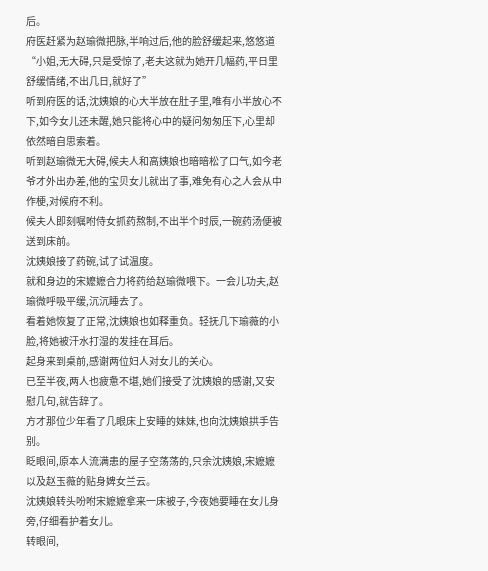后。
府医赶紧为赵瑜微把脉,半响过后,他的脸舒缓起来,悠悠道
“小姐,无大碍,只是受惊了,老夫这就为她开几幅药,平日里舒缓情绪,不出几日,就好了”
听到府医的话,沈姨娘的心大半放在肚子里,唯有小半放心不下,如今女儿还未醒,她只能将心中的疑问匆匆压下,心里却依然暗自思索着。
听到赵瑜微无大碍,候夫人和高姨娘也暗暗松了口气,如今老爷才外出办差,他的宝贝女儿就出了事,难免有心之人会从中作梗,对候府不利。
候夫人即刻嘱咐侍女抓药熬制,不出半个时辰,一碗药汤便被送到床前。
沈姨娘接了药碗,试了试温度。
就和身边的宋嬤嬷合力将药给赵瑜微喂下。一会儿功夫,赵瑜微呼吸平缓,沉沉睡去了。
看着她恢复了正常,沈姨娘也如释重负。轻抚几下瑜薇的小脸,将她被汗水打湿的发挂在耳后。
起身来到桌前,感谢两位妇人对女儿的关心。
已至半夜,两人也疲惫不堪,她们接受了沈姨娘的感谢,又安慰几句,就告辞了。
方才那位少年看了几眼床上安睡的妹妹,也向沈姨娘拱手告别。
眨眼间,原本人流满患的屋子空荡荡的,只余沈姨娘,宋嬷嬷以及赵玉薇的贴身婢女兰云。
沈姨娘转头吩咐宋嬷嬷拿来一床被子,今夜她要睡在女儿身旁,仔细看护着女儿。
转眼间,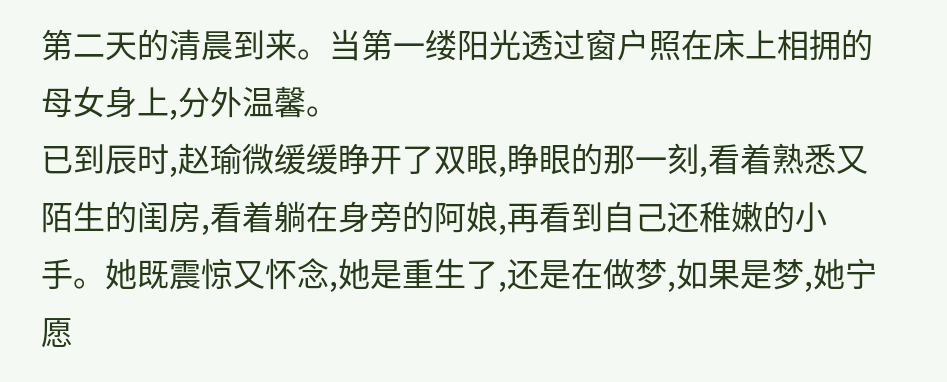第二天的清晨到来。当第一缕阳光透过窗户照在床上相拥的母女身上,分外温馨。
已到辰时,赵瑜微缓缓睁开了双眼,睁眼的那一刻,看着熟悉又陌生的闺房,看着躺在身旁的阿娘,再看到自己还稚嫩的小手。她既震惊又怀念,她是重生了,还是在做梦,如果是梦,她宁愿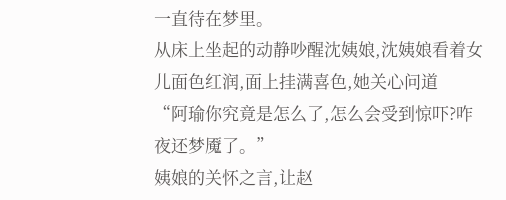一直待在梦里。
从床上坐起的动静吵醒沈姨娘,沈姨娘看着女儿面色红润,面上挂满喜色,她关心问道
“阿瑜你究竟是怎么了,怎么会受到惊吓?咋夜还梦魇了。”
姨娘的关怀之言,让赵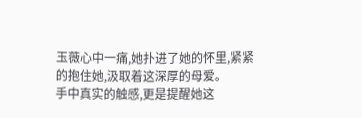玉薇心中一痛,她扑进了她的怀里,紧紧的抱住她,汲取着这深厚的母爱。
手中真实的触感,更是提醒她这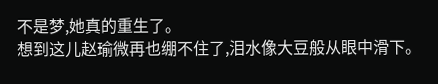不是梦,她真的重生了。
想到这儿赵瑜微再也绷不住了,泪水像大豆般从眼中滑下。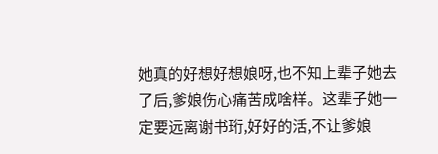她真的好想好想娘呀,也不知上辈子她去了后,爹娘伤心痛苦成啥样。这辈子她一定要远离谢书珩,好好的活,不让爹娘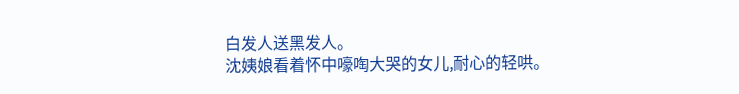白发人送黑发人。
沈姨娘看着怀中嚎啕大哭的女儿,耐心的轻哄。